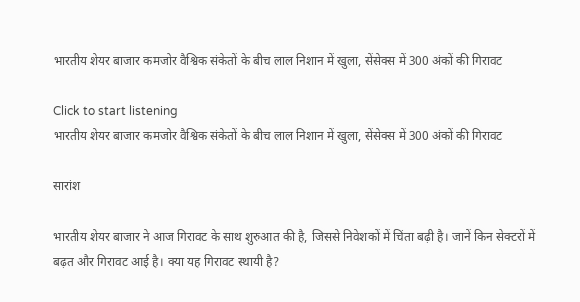भारतीय शेयर बाजार कमजोर वैश्विक संकेतों के बीच लाल निशान में खुला, सेंसेक्स में 300 अंकों की गिरावट

Click to start listening
भारतीय शेयर बाजार कमजोर वैश्विक संकेतों के बीच लाल निशान में खुला, सेंसेक्स में 300 अंकों की गिरावट

सारांश

भारतीय शेयर बाजार ने आज गिरावट के साथ शुरुआत की है, जिससे निवेशकों में चिंता बढ़ी है। जानें किन सेक्टरों में बढ़त और गिरावट आई है। क्या यह गिरावट स्थायी है?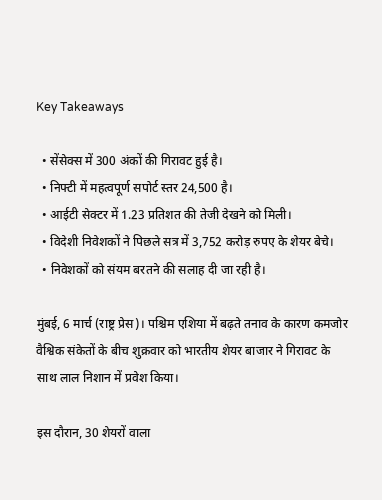Key Takeaways

  • सेंसेक्स में 300 अंकों की गिरावट हुई है।
  • निफ्टी में महत्वपूर्ण सपोर्ट स्तर 24,500 है।
  • आईटी सेक्टर में 1.23 प्रतिशत की तेजी देखने को मिली।
  • विदेशी निवेशकों ने पिछले सत्र में 3,752 करोड़ रुपए के शेयर बेचे।
  • निवेशकों को संयम बरतने की सलाह दी जा रही है।

मुंबई, 6 मार्च (राष्ट्र प्रेस)। पश्चिम एशिया में बढ़ते तनाव के कारण कमजोर वैश्विक संकेतों के बीच शुक्रवार को भारतीय शेयर बाजार ने गिरावट के साथ लाल निशान में प्रवेश किया।

इस दौरान, 30 शेयरों वाला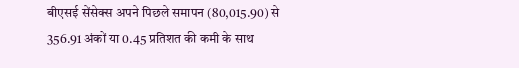बीएसई सेंसेक्स अपने पिछले समापन (80,015.90) से 356.91 अंकों या 0.45 प्रतिशत की कमी के साथ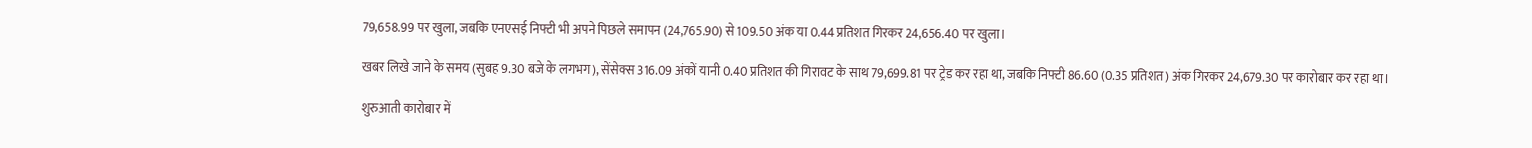79,658.99 पर खुला, जबकि एनएसई निफ्टी भी अपने पिछले समापन (24,765.90) से 109.50 अंक या 0.44 प्रतिशत गिरकर 24,656.40 पर खुला।

खबर लिखे जाने के समय (सुबह 9.30 बजे के लगभग), सेंसेक्स 316.09 अंकों यानी 0.40 प्रतिशत की गिरावट के साथ 79,699.81 पर ट्रेड कर रहा था, जबकि निफ्टी 86.60 (0.35 प्रतिशत) अंक गिरकर 24,679.30 पर कारोबार कर रहा था।

शुरुआती कारोबार में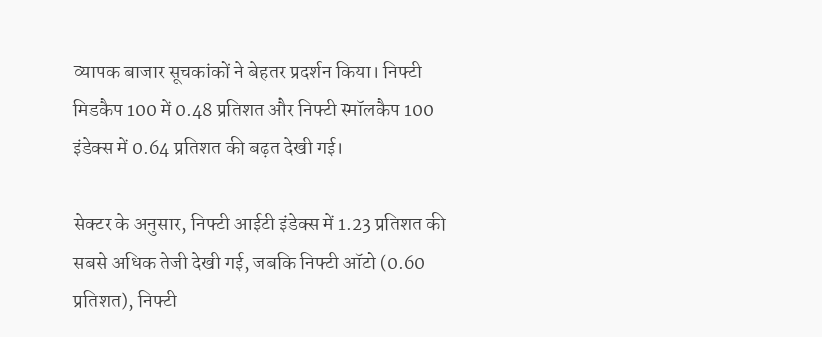व्यापक बाजार सूचकांकों ने बेहतर प्रदर्शन किया। निफ्टी मिडकैप 100 में 0.48 प्रतिशत और निफ्टी स्मॉलकैप 100 इंडेक्स में 0.64 प्रतिशत की बढ़त देखी गई।

सेक्टर के अनुसार, निफ्टी आईटी इंडेक्स में 1.23 प्रतिशत की सबसे अधिक तेजी देखी गई, जबकि निफ्टी ऑटो (0.60 प्रतिशत), निफ्टी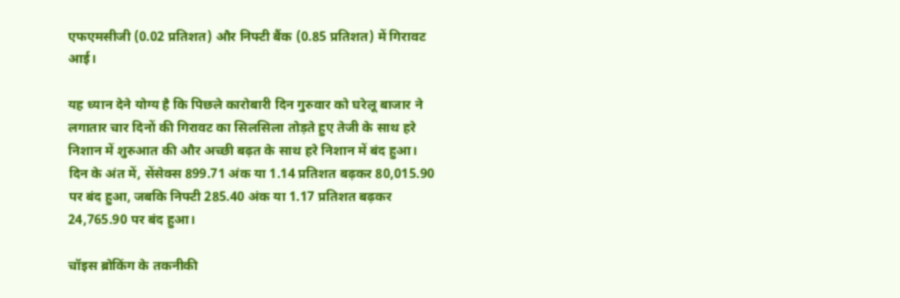एफएमसीजी (0.02 प्रतिशत) और निफ्टी बैंक (0.85 प्रतिशत) में गिरावट आई।

यह ध्यान देने योग्य है कि पिछले कारोबारी दिन गुरुवार को घरेलू बाजार ने लगातार चार दिनों की गिरावट का सिलसिला तोड़ते हुए तेजी के साथ हरे निशान में शुरुआत की और अच्छी बढ़त के साथ हरे निशान में बंद हुआ। दिन के अंत में, सेंसेक्स 899.71 अंक या 1.14 प्रतिशत बढ़कर 80,015.90 पर बंद हुआ, जबकि निफ्टी 285.40 अंक या 1.17 प्रतिशत बढ़कर 24,765.90 पर बंद हुआ।

चॉइस ब्रोकिंग के तकनीकी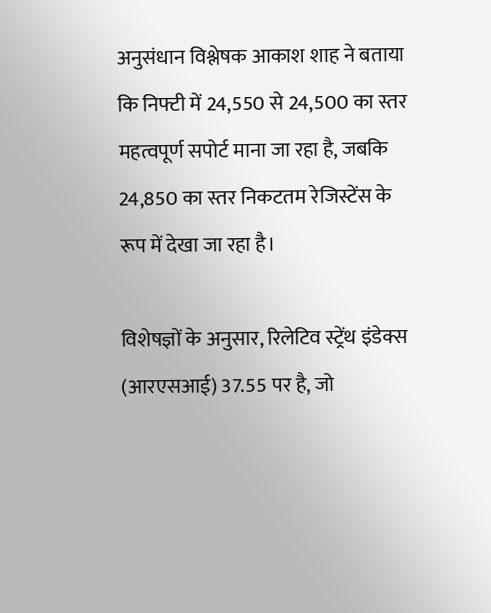अनुसंधान विश्लेषक आकाश शाह ने बताया कि निफ्टी में 24,550 से 24,500 का स्तर महत्वपूर्ण सपोर्ट माना जा रहा है, जबकि 24,850 का स्तर निकटतम रेजिस्टेंस के रूप में देखा जा रहा है।

विशेषज्ञों के अनुसार, रिलेटिव स्ट्रेंथ इंडेक्स (आरएसआई) 37.55 पर है, जो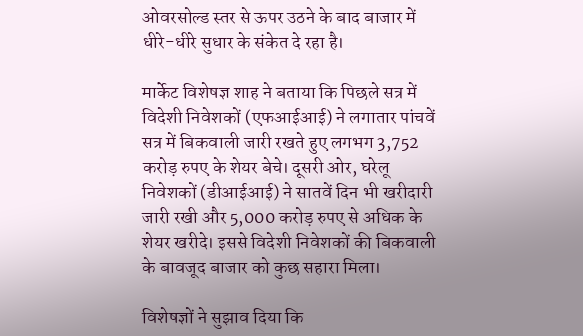ओवरसोल्ड स्तर से ऊपर उठने के बाद बाजार में धीरे-धीरे सुधार के संकेत दे रहा है।

मार्केट विशेषज्ञ शाह ने बताया कि पिछले सत्र में विदेशी निवेशकों (एफआईआई) ने लगातार पांचवें सत्र में बिकवाली जारी रखते हुए लगभग 3,752 करोड़ रुपए के शेयर बेचे। दूसरी ओर, घरेलू निवेशकों (डीआईआई) ने सातवें दिन भी खरीदारी जारी रखी और 5,000 करोड़ रुपए से अधिक के शेयर खरीदे। इससे विदेशी निवेशकों की बिकवाली के बावजूद बाजार को कुछ सहारा मिला।

विशेषज्ञों ने सुझाव दिया कि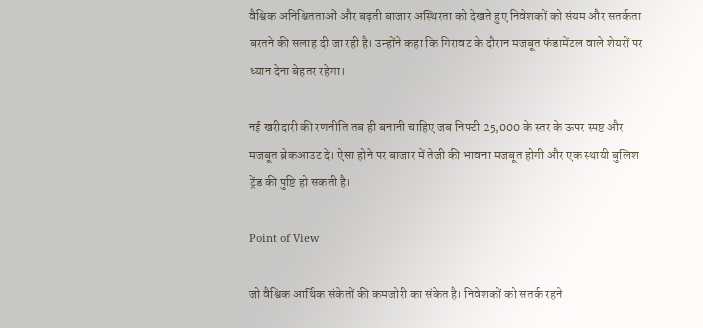वैश्विक अनिश्चितताओं और बढ़ती बाजार अस्थिरता को देखते हुए निवेशकों को संयम और सतर्कता बरतने की सलाह दी जा रही है। उन्होंने कहा कि गिरावट के दौरान मजबूत फंडामेंटल वाले शेयरों पर ध्यान देना बेहतर रहेगा।

नई खरीदारी की रणनीति तब ही बनानी चाहिए जब निफ्टी 25,000 के स्तर के ऊपर स्पष्ट और मजबूत ब्रेकआउट दे। ऐसा होने पर बाजार में तेजी की भावना मजबूत होगी और एक स्थायी बुलिश ट्रेंड की पुष्टि हो सकती है।

Point of View

जो वैश्विक आर्थिक संकेतों की कमजोरी का संकेत है। निवेशकों को सतर्क रहने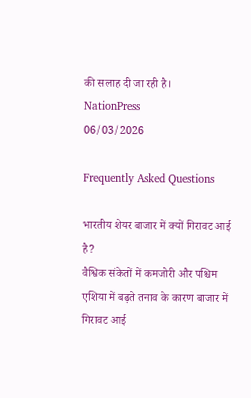की सलाह दी जा रही है।
NationPress
06/03/2026

Frequently Asked Questions

भारतीय शेयर बाजार में क्यों गिरावट आई है?
वैश्विक संकेतों में कमजोरी और पश्चिम एशिया में बढ़ते तनाव के कारण बाजार में गिरावट आई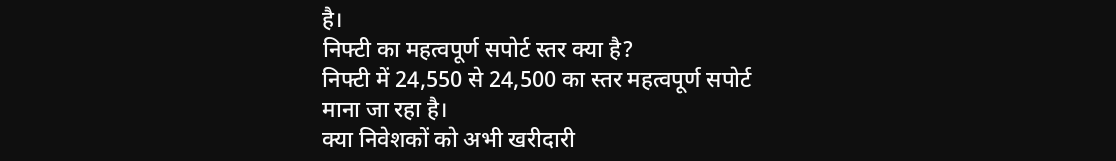है।
निफ्टी का महत्वपूर्ण सपोर्ट स्तर क्या है?
निफ्टी में 24,550 से 24,500 का स्तर महत्वपूर्ण सपोर्ट माना जा रहा है।
क्या निवेशकों को अभी खरीदारी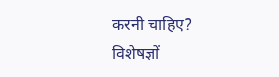करनी चाहिए?
विशेषज्ञों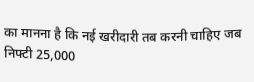का मानना है कि नई खरीदारी तब करनी चाहिए जब निफ्टी 25,000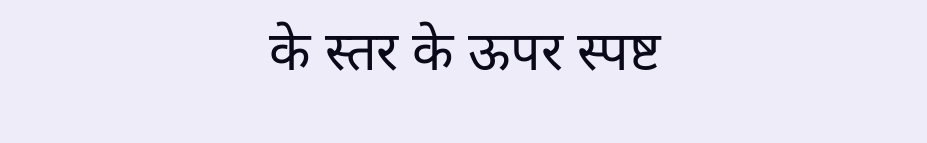के स्तर के ऊपर स्पष्ट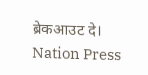ब्रेकआउट दे।
Nation Press